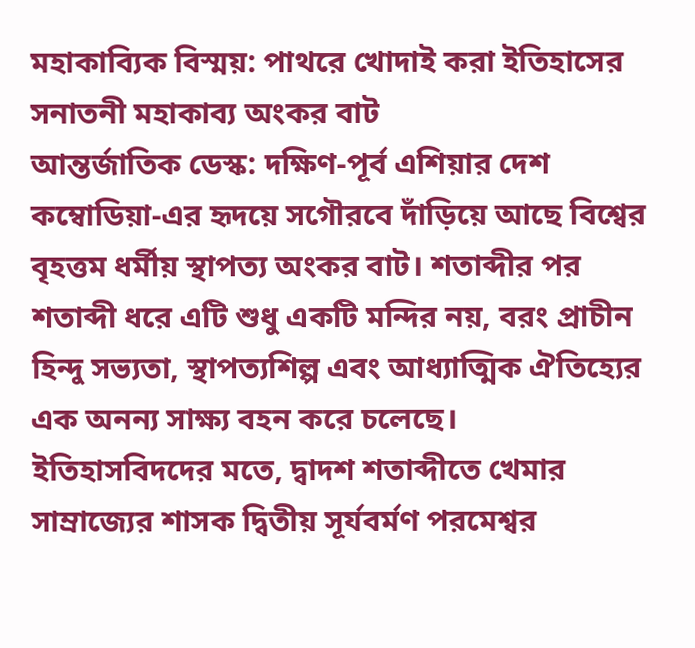মহাকাব্যিক বিস্ময়: পাথরে খোদাই করা ইতিহাসের সনাতনী মহাকাব্য অংকর বাট
আন্তর্জাতিক ডেস্ক: দক্ষিণ-পূর্ব এশিয়ার দেশ কম্বোডিয়া-এর হৃদয়ে সগৌরবে দাঁড়িয়ে আছে বিশ্বের বৃহত্তম ধর্মীয় স্থাপত্য অংকর বাট। শতাব্দীর পর শতাব্দী ধরে এটি শুধু একটি মন্দির নয়, বরং প্রাচীন হিন্দু সভ্যতা, স্থাপত্যশিল্প এবং আধ্যাত্মিক ঐতিহ্যের এক অনন্য সাক্ষ্য বহন করে চলেছে।
ইতিহাসবিদদের মতে, দ্বাদশ শতাব্দীতে খেমার সাম্রাজ্যের শাসক দ্বিতীয় সূর্যবর্মণ পরমেশ্বর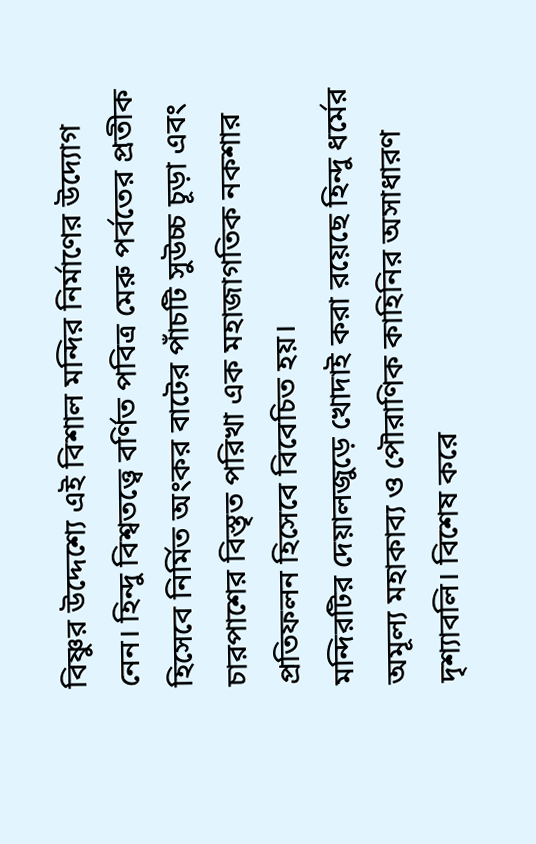বিষ্ণুর উদ্দেশ্যে এই বিশাল মন্দির নির্মাণের উদ্যোগ নেন। হিন্দু বিশ্বতত্ত্বে বর্ণিত পবিত্র মেরু পর্বতের প্রতীক হিসেবে নির্মিত অংকর বাটের পাঁচটি সুউচ্চ চূড়া এবং চারপাশের বিস্তৃত পরিখা এক মহাজাগতিক নকশার প্রতিফলন হিসেবে বিবেচিত হয়।
মন্দিরটির দেয়ালজুড়ে খোদাই করা রয়েছে হিন্দু ধর্মের অমূল্য মহাকাব্য ও পৌরাণিক কাহিনির অসাধারণ দৃশ্যাবলি। বিশেষ করে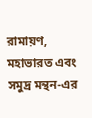রামায়ণ, মহাভারত এবং সমুদ্র মন্থন-এর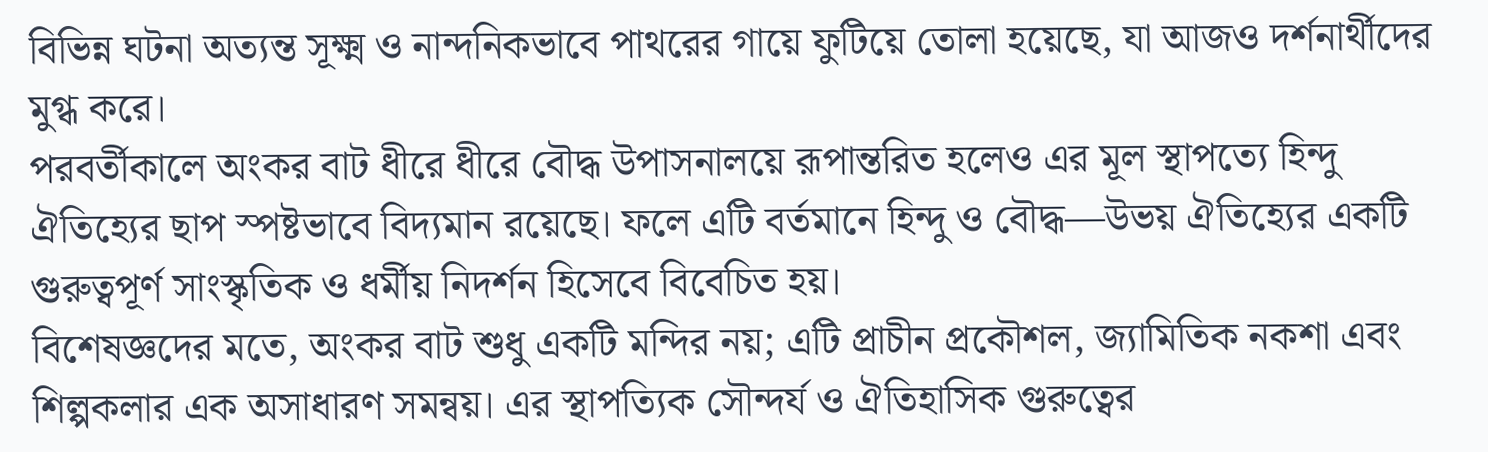বিভিন্ন ঘটনা অত্যন্ত সূক্ষ্ম ও নান্দনিকভাবে পাথরের গায়ে ফুটিয়ে তোলা হয়েছে, যা আজও দর্শনার্থীদের মুগ্ধ করে।
পরবর্তীকালে অংকর বাট ধীরে ধীরে বৌদ্ধ উপাসনালয়ে রূপান্তরিত হলেও এর মূল স্থাপত্যে হিন্দু ঐতিহ্যের ছাপ স্পষ্টভাবে বিদ্যমান রয়েছে। ফলে এটি বর্তমানে হিন্দু ও বৌদ্ধ—উভয় ঐতিহ্যের একটি গুরুত্বপূর্ণ সাংস্কৃতিক ও ধর্মীয় নিদর্শন হিসেবে বিবেচিত হয়।
বিশেষজ্ঞদের মতে, অংকর বাট শুধু একটি মন্দির নয়; এটি প্রাচীন প্রকৌশল, জ্যামিতিক নকশা এবং শিল্পকলার এক অসাধারণ সমন্বয়। এর স্থাপত্যিক সৌন্দর্য ও ঐতিহাসিক গুরুত্বের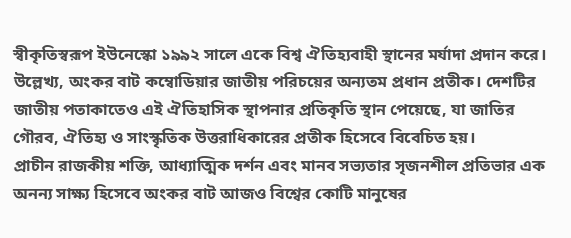স্বীকৃতিস্বরূপ ইউনেস্কো ১৯৯২ সালে একে বিশ্ব ঐতিহ্যবাহী স্থানের মর্যাদা প্রদান করে।
উল্লেখ্য, অংকর বাট কম্বোডিয়ার জাতীয় পরিচয়ের অন্যতম প্রধান প্রতীক। দেশটির জাতীয় পতাকাতেও এই ঐতিহাসিক স্থাপনার প্রতিকৃতি স্থান পেয়েছে, যা জাতির গৌরব, ঐতিহ্য ও সাংস্কৃতিক উত্তরাধিকারের প্রতীক হিসেবে বিবেচিত হয়।
প্রাচীন রাজকীয় শক্তি, আধ্যাত্মিক দর্শন এবং মানব সভ্যতার সৃজনশীল প্রতিভার এক অনন্য সাক্ষ্য হিসেবে অংকর বাট আজও বিশ্বের কোটি মানুষের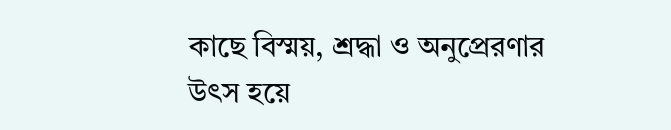কাছে বিস্ময়, শ্রদ্ধা ও অনুপ্রেরণার উৎস হয়ে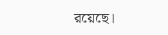রয়েছে।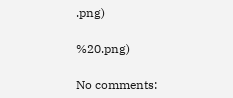.png)

%20.png)

No comments: